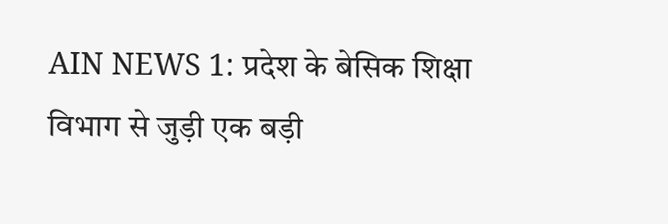AIN NEWS 1: प्रदेश के बेसिक शिक्षा विभाग से जुड़ी एक बड़ी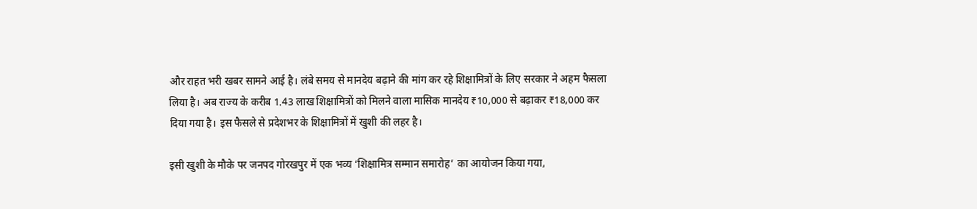और राहत भरी खबर सामने आई है। लंबे समय से मानदेय बढ़ाने की मांग कर रहे शिक्षामित्रों के लिए सरकार ने अहम फैसला लिया है। अब राज्य के करीब 1.43 लाख शिक्षामित्रों को मिलने वाला मासिक मानदेय ₹10,000 से बढ़ाकर ₹18,000 कर दिया गया है। इस फैसले से प्रदेशभर के शिक्षामित्रों में खुशी की लहर है।

इसी खुशी के मौके पर जनपद गोरखपुर में एक भव्य ‘शिक्षामित्र सम्मान समारोह’ का आयोजन किया गया,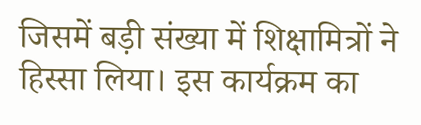जिसमें बड़ी संख्या में शिक्षामित्रों ने हिस्सा लिया। इस कार्यक्रम का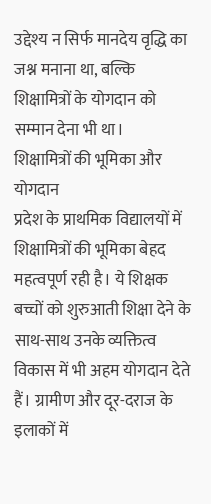उद्देश्य न सिर्फ मानदेय वृद्धि का जश्न मनाना था, बल्कि शिक्षामित्रों के योगदान को सम्मान देना भी था।
शिक्षामित्रों की भूमिका और योगदान
प्रदेश के प्राथमिक विद्यालयों में शिक्षामित्रों की भूमिका बेहद महत्वपूर्ण रही है। ये शिक्षक बच्चों को शुरुआती शिक्षा देने के साथ-साथ उनके व्यक्तित्व विकास में भी अहम योगदान देते हैं। ग्रामीण और दूर-दराज के इलाकों में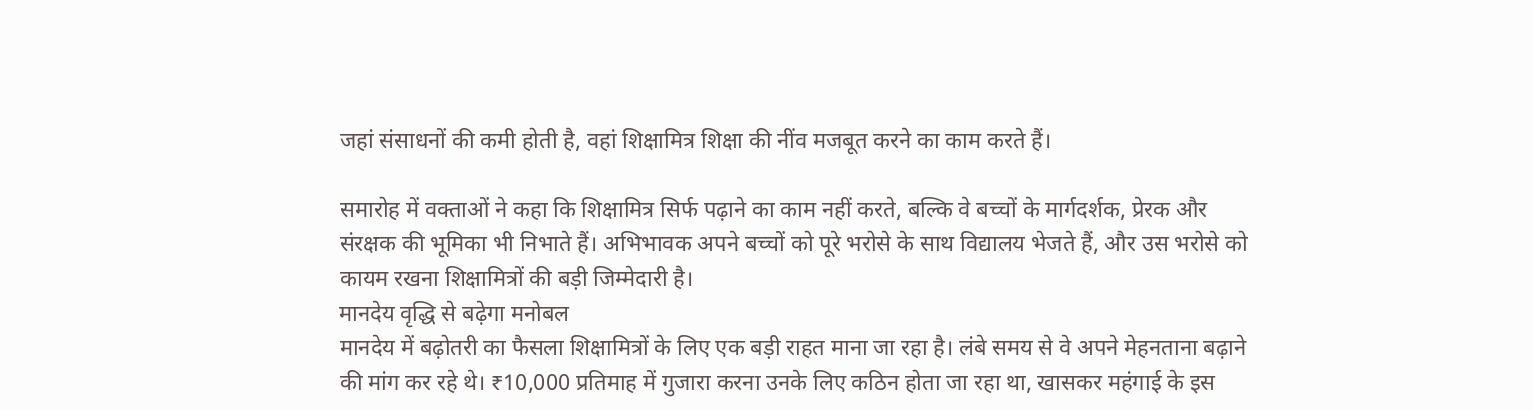जहां संसाधनों की कमी होती है, वहां शिक्षामित्र शिक्षा की नींव मजबूत करने का काम करते हैं।

समारोह में वक्ताओं ने कहा कि शिक्षामित्र सिर्फ पढ़ाने का काम नहीं करते, बल्कि वे बच्चों के मार्गदर्शक, प्रेरक और संरक्षक की भूमिका भी निभाते हैं। अभिभावक अपने बच्चों को पूरे भरोसे के साथ विद्यालय भेजते हैं, और उस भरोसे को कायम रखना शिक्षामित्रों की बड़ी जिम्मेदारी है।
मानदेय वृद्धि से बढ़ेगा मनोबल
मानदेय में बढ़ोतरी का फैसला शिक्षामित्रों के लिए एक बड़ी राहत माना जा रहा है। लंबे समय से वे अपने मेहनताना बढ़ाने की मांग कर रहे थे। ₹10,000 प्रतिमाह में गुजारा करना उनके लिए कठिन होता जा रहा था, खासकर महंगाई के इस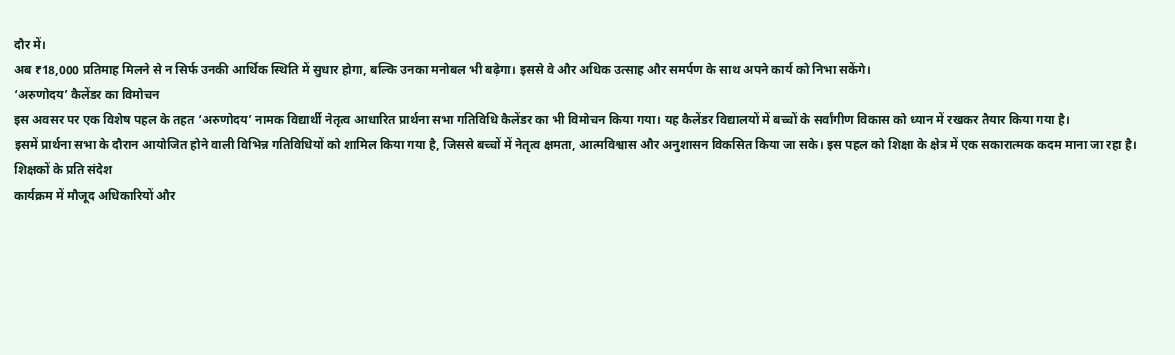दौर में।
अब ₹18,000 प्रतिमाह मिलने से न सिर्फ उनकी आर्थिक स्थिति में सुधार होगा, बल्कि उनका मनोबल भी बढ़ेगा। इससे वे और अधिक उत्साह और समर्पण के साथ अपने कार्य को निभा सकेंगे।
‘अरुणोदय’ कैलेंडर का विमोचन
इस अवसर पर एक विशेष पहल के तहत ‘अरुणोदय’ नामक विद्यार्थी नेतृत्व आधारित प्रार्थना सभा गतिविधि कैलेंडर का भी विमोचन किया गया। यह कैलेंडर विद्यालयों में बच्चों के सर्वांगीण विकास को ध्यान में रखकर तैयार किया गया है।
इसमें प्रार्थना सभा के दौरान आयोजित होने वाली विभिन्न गतिविधियों को शामिल किया गया है, जिससे बच्चों में नेतृत्व क्षमता, आत्मविश्वास और अनुशासन विकसित किया जा सके। इस पहल को शिक्षा के क्षेत्र में एक सकारात्मक कदम माना जा रहा है।
शिक्षकों के प्रति संदेश
कार्यक्रम में मौजूद अधिकारियों और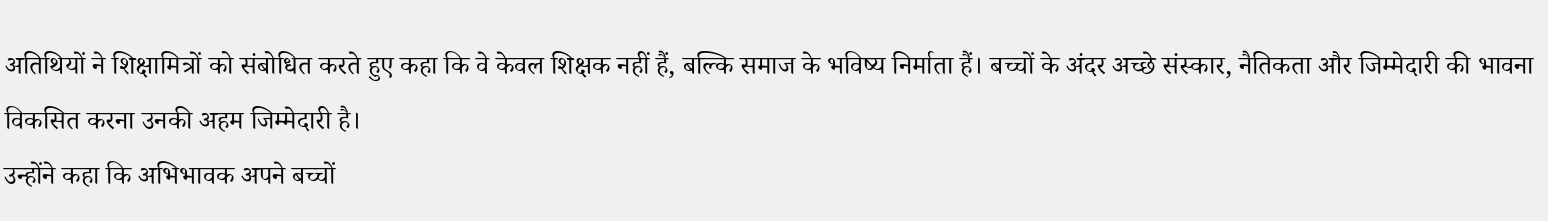अतिथियों ने शिक्षामित्रों को संबोधित करते हुए कहा कि वे केवल शिक्षक नहीं हैं, बल्कि समाज के भविष्य निर्माता हैं। बच्चों के अंदर अच्छे संस्कार, नैतिकता और जिम्मेदारी की भावना विकसित करना उनकी अहम जिम्मेदारी है।
उन्होंने कहा कि अभिभावक अपने बच्चों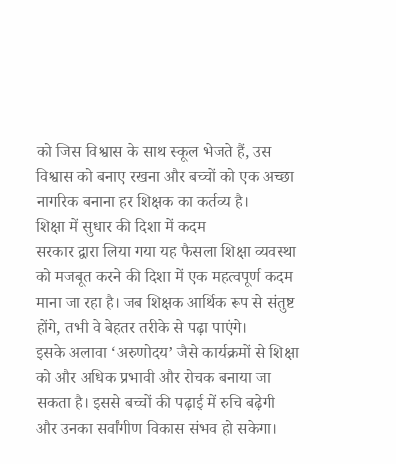को जिस विश्वास के साथ स्कूल भेजते हैं, उस विश्वास को बनाए रखना और बच्चों को एक अच्छा नागरिक बनाना हर शिक्षक का कर्तव्य है।
शिक्षा में सुधार की दिशा में कदम
सरकार द्वारा लिया गया यह फैसला शिक्षा व्यवस्था को मजबूत करने की दिशा में एक महत्वपूर्ण कदम माना जा रहा है। जब शिक्षक आर्थिक रूप से संतुष्ट होंगे, तभी वे बेहतर तरीके से पढ़ा पाएंगे।
इसके अलावा ‘अरुणोदय’ जैसे कार्यक्रमों से शिक्षा को और अधिक प्रभावी और रोचक बनाया जा सकता है। इससे बच्चों की पढ़ाई में रुचि बढ़ेगी और उनका सर्वांगीण विकास संभव हो सकेगा।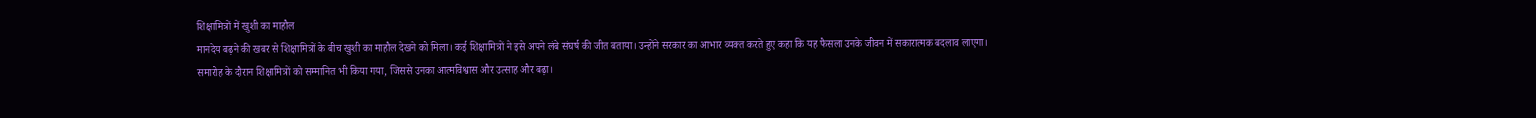शिक्षामित्रों में खुशी का माहौल
मानदेय बढ़ने की खबर से शिक्षामित्रों के बीच खुशी का माहौल देखने को मिला। कई शिक्षामित्रों ने इसे अपने लंबे संघर्ष की जीत बताया। उन्होंने सरकार का आभार व्यक्त करते हुए कहा कि यह फैसला उनके जीवन में सकारात्मक बदलाव लाएगा।
समारोह के दौरान शिक्षामित्रों को सम्मानित भी किया गया, जिससे उनका आत्मविश्वास और उत्साह और बढ़ा।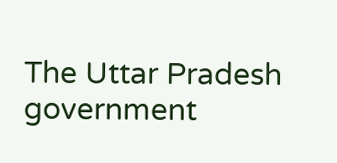The Uttar Pradesh government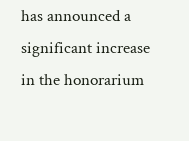has announced a significant increase in the honorarium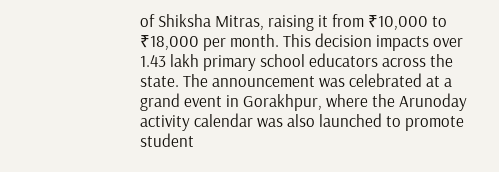of Shiksha Mitras, raising it from ₹10,000 to ₹18,000 per month. This decision impacts over 1.43 lakh primary school educators across the state. The announcement was celebrated at a grand event in Gorakhpur, where the Arunoday activity calendar was also launched to promote student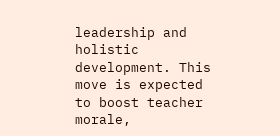leadership and holistic development. This move is expected to boost teacher morale,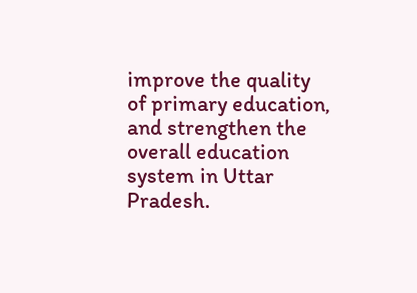improve the quality of primary education, and strengthen the overall education system in Uttar Pradesh.